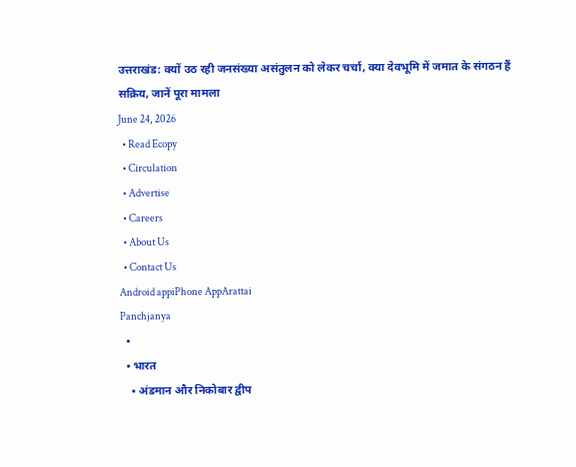उत्तराखंड: क्यों उठ रही जनसंख्या असंतुलन को लेकर चर्चा, क्या देवभूमि में जमात के संगठन हैं सक्रिय, जानें पूरा मामला
June 24, 2026
  • Read Ecopy
  • Circulation
  • Advertise
  • Careers
  • About Us
  • Contact Us
Android appiPhone AppArattai
Panchjanya
  •
  • भारत
    • अंडमान और निकोबार द्वीप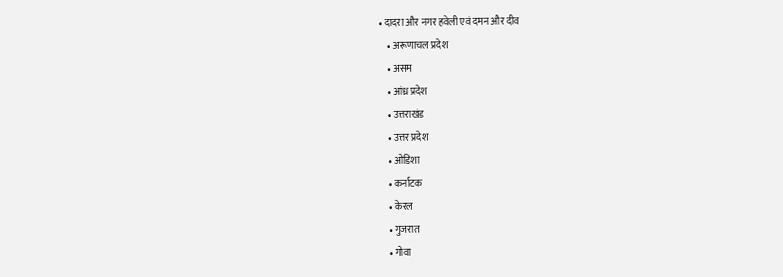• दादरा और नगर हवेली एवं दमन और दीव
    • अरूणाचल प्रदेश
    • असम
    • आंध्र प्रदेश
    • उत्तराखंड
    • उत्तर प्रदेश
    • ओडिशा
    • कर्नाटक
    • केरल
    • गुजरात
    • गोवा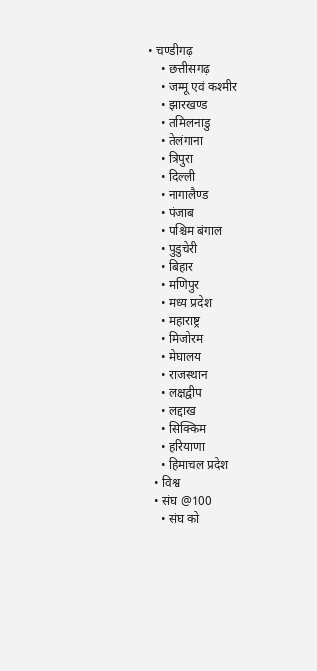• चण्‍डीगढ़
    • छत्तीसगढ़
    • जम्‍मू एवं कश्‍मीर
    • झारखण्‍ड
    • तमिलनाडु
    • तेलंगाना
    • त्रिपुरा
    • दिल्ली
    • नागालैण्‍ड
    • पंजाब
    • पश्चिम बंगाल
    • पुडुचेरी
    • बिहार
    • मणिपुर
    • मध्य प्रदेश
    • महाराष्ट्र
    • मिजोरम
    • मेघालय
    • राजस्थान
    • लक्षद्वीप
    • लद्दाख
    • सिक्किम
    • हरियाणा
    • हिमाचल प्रदेश
  • विश्व
  • संघ @100
    • संघ को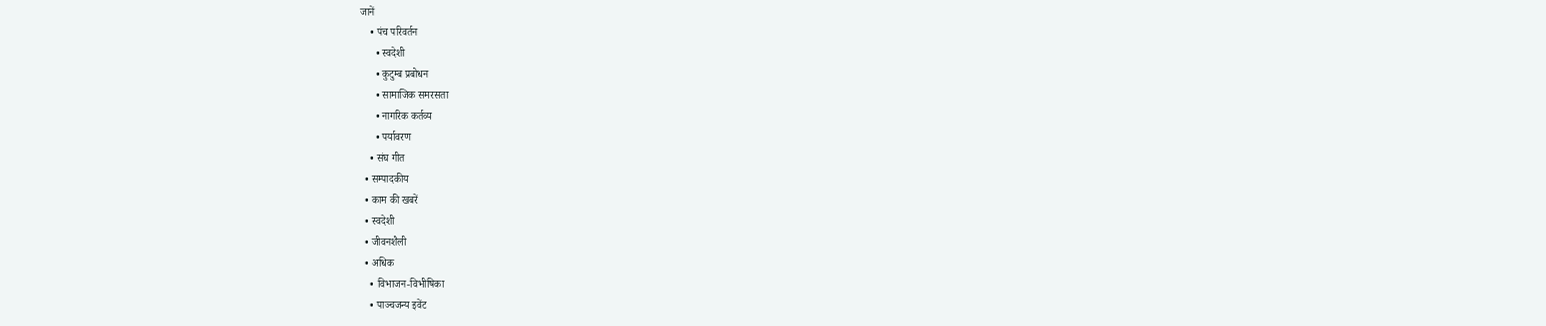जानें
    • पंच परिवर्तन
      • स्वदेशी
      • कुटुम्ब प्रबोधन
      • सामाजिक समरसता
      • नागरिक कर्तव्य
      • पर्यावरण
    • संघ गीत
  • सम्पादकीय
  • काम की खबरें
  • स्वदेशी
  • जीवनशैली
  • अधिक
    • विभाजन-विभीषिका
    • पाञ्चजन्य इवेंट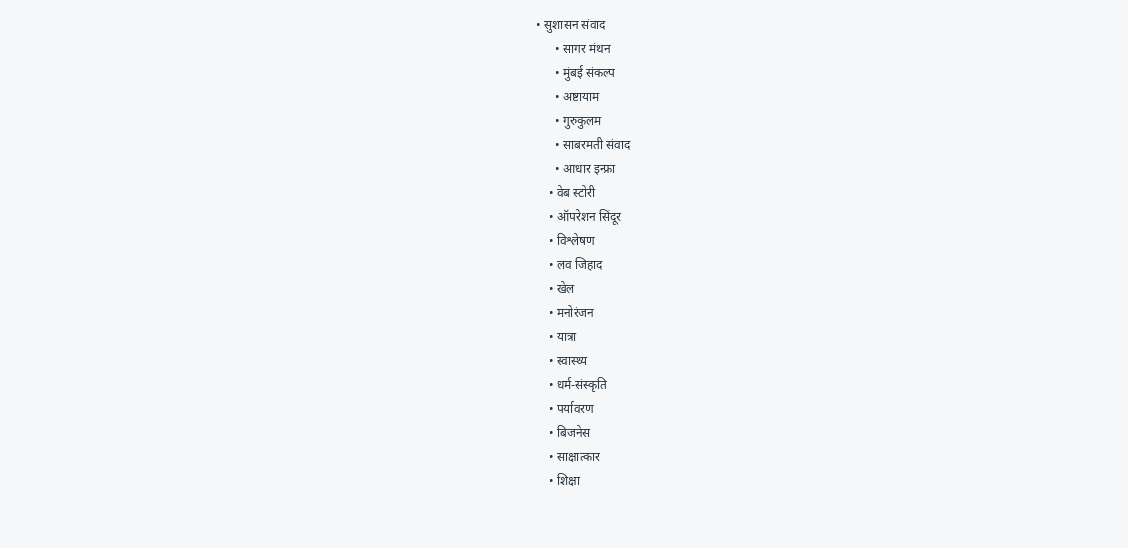• सुशासन संवाद
      • सागर मंथन
      • मुंबई संकल्प
      • अष्टायाम
      • गुरुकुलम
      • साबरमती संवाद
      • आधार इन्फ्रा
    • वेब स्टोरी
    • ऑपरेशन सिंदूर
    • विश्लेषण
    • लव जिहाद
    • खेल
    • मनोरंजन
    • यात्रा
    • स्वास्थ्य
    • धर्म-संस्कृति
    • पर्यावरण
    • बिजनेस
    • साक्षात्कार
    • शिक्षा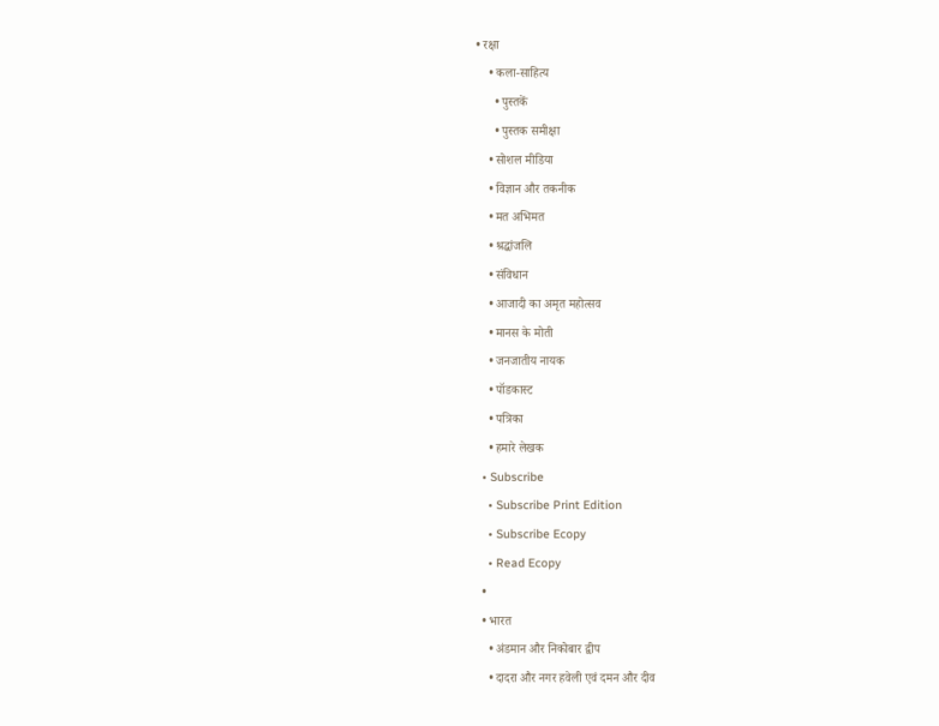• रक्षा
    • कला-साहित्य
      • पुस्तकें
      • पुस्तक समीक्षा
    • सोशल मीडिया
    • विज्ञान और तकनीक
    • मत अभिमत
    • श्रद्धांजलि
    • संविधान
    • आजादी का अमृत महोत्सव
    • मानस के मोती
    • जनजातीय नायक
    • पॉडकास्ट
    • पत्रिका
    • हमारे लेखक
  • Subscribe
    • Subscribe Print Edition
    • Subscribe Ecopy
    • Read Ecopy
  •
  • भारत
    • अंडमान और निकोबार द्वीप
    • दादरा और नगर हवेली एवं दमन और दीव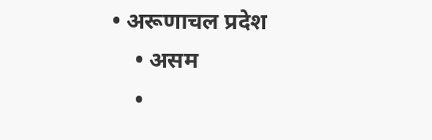• अरूणाचल प्रदेश
    • असम
    •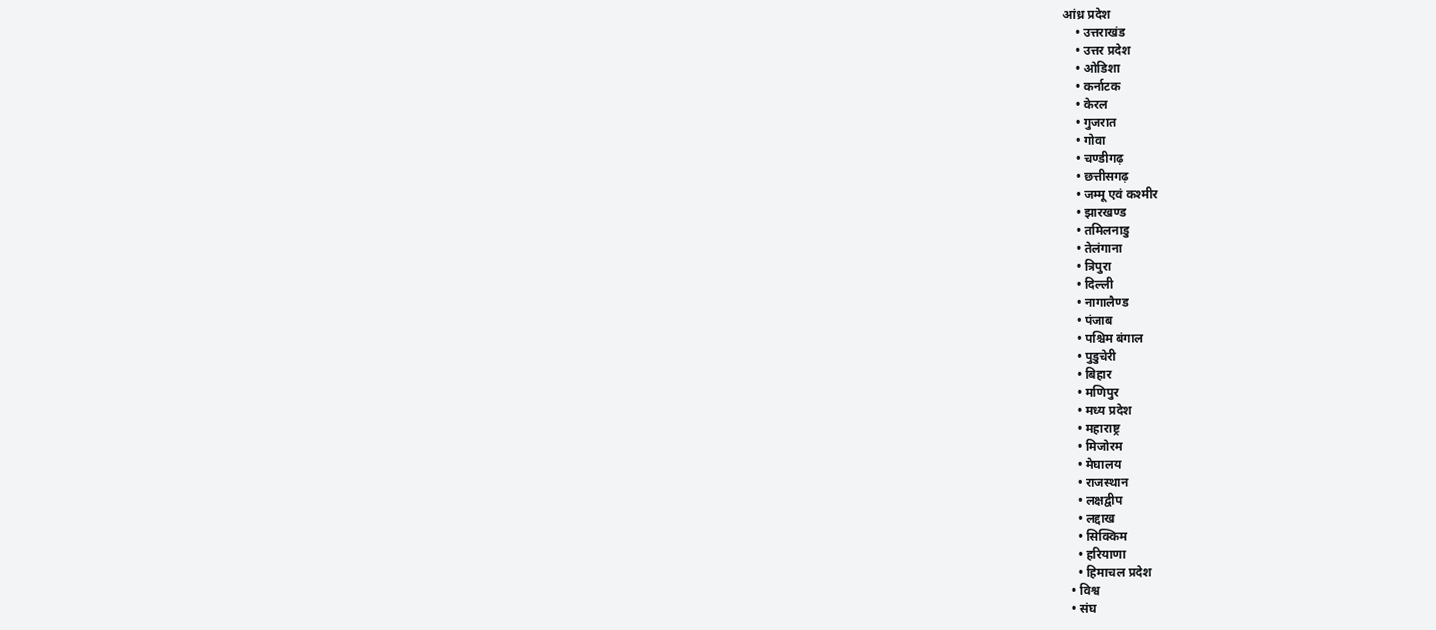आंध्र प्रदेश
    • उत्तराखंड
    • उत्तर प्रदेश
    • ओडिशा
    • कर्नाटक
    • केरल
    • गुजरात
    • गोवा
    • चण्‍डीगढ़
    • छत्तीसगढ़
    • जम्‍मू एवं कश्‍मीर
    • झारखण्‍ड
    • तमिलनाडु
    • तेलंगाना
    • त्रिपुरा
    • दिल्ली
    • नागालैण्‍ड
    • पंजाब
    • पश्चिम बंगाल
    • पुडुचेरी
    • बिहार
    • मणिपुर
    • मध्य प्रदेश
    • महाराष्ट्र
    • मिजोरम
    • मेघालय
    • राजस्थान
    • लक्षद्वीप
    • लद्दाख
    • सिक्किम
    • हरियाणा
    • हिमाचल प्रदेश
  • विश्व
  • संघ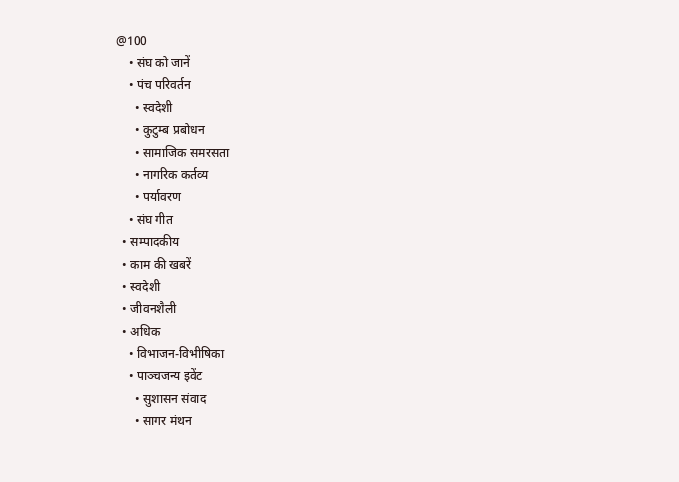@100
    • संघ को जानें
    • पंच परिवर्तन
      • स्वदेशी
      • कुटुम्ब प्रबोधन
      • सामाजिक समरसता
      • नागरिक कर्तव्य
      • पर्यावरण
    • संघ गीत
  • सम्पादकीय
  • काम की खबरें
  • स्वदेशी
  • जीवनशैली
  • अधिक
    • विभाजन-विभीषिका
    • पाञ्चजन्य इवेंट
      • सुशासन संवाद
      • सागर मंथन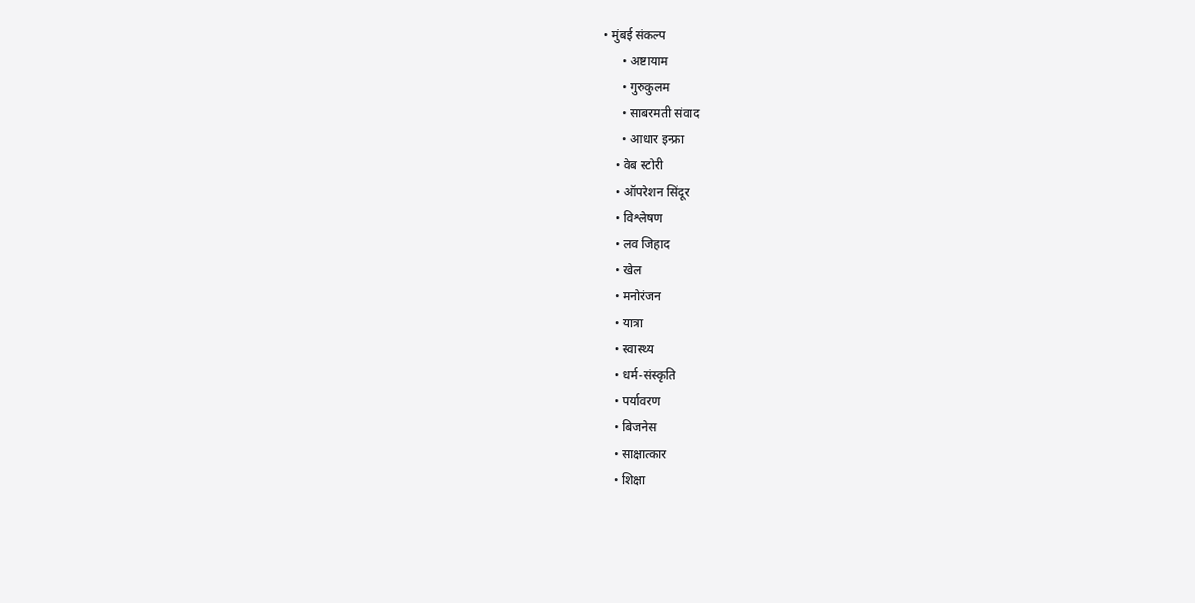• मुंबई संकल्प
      • अष्टायाम
      • गुरुकुलम
      • साबरमती संवाद
      • आधार इन्फ्रा
    • वेब स्टोरी
    • ऑपरेशन सिंदूर
    • विश्लेषण
    • लव जिहाद
    • खेल
    • मनोरंजन
    • यात्रा
    • स्वास्थ्य
    • धर्म-संस्कृति
    • पर्यावरण
    • बिजनेस
    • साक्षात्कार
    • शिक्षा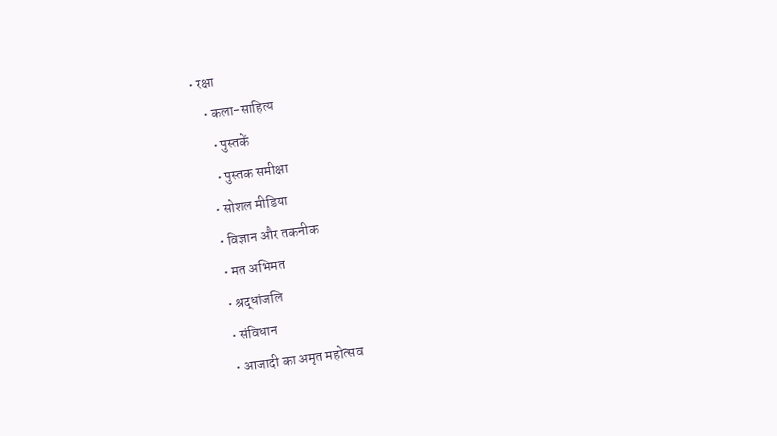• रक्षा
    • कला-साहित्य
      • पुस्तकें
      • पुस्तक समीक्षा
    • सोशल मीडिया
    • विज्ञान और तकनीक
    • मत अभिमत
    • श्रद्धांजलि
    • संविधान
    • आजादी का अमृत महोत्सव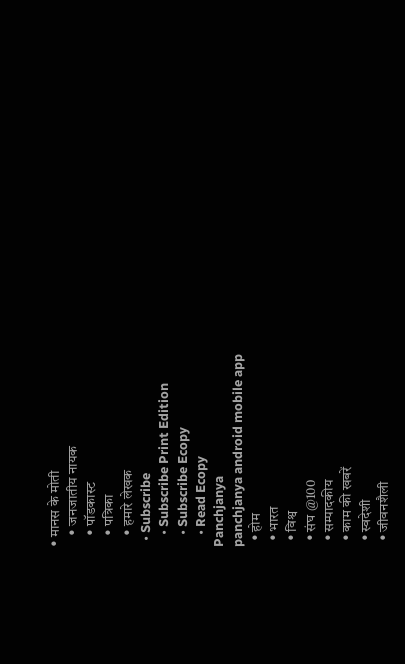• मानस के मोती
    • जनजातीय नायक
    • पॉडकास्ट
    • पत्रिका
    • हमारे लेखक
  • Subscribe
    • Subscribe Print Edition
    • Subscribe Ecopy
    • Read Ecopy
Panchjanya
panchjanya android mobile app
  • होम
  • भारत
  • विश्व
  • संघ @100
  • सम्पादकीय
  • काम की खबरें
  • स्वदेशी
  • जीवनशैली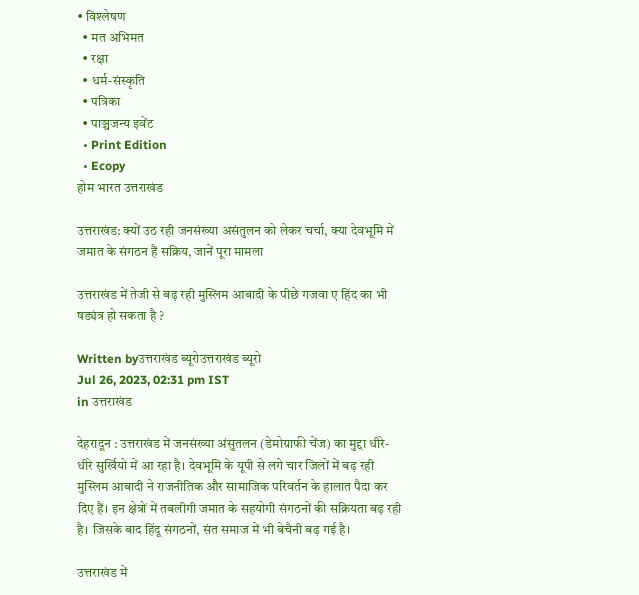• विश्लेषण
  • मत अभिमत
  • रक्षा
  • धर्म-संस्कृति
  • पत्रिका
  • पाञ्चजन्य इवेंट
  • Print Edition
  • Ecopy
होम भारत उत्तराखंड

उत्तराखंड: क्यों उठ रही जनसंख्या असंतुलन को लेकर चर्चा, क्या देवभूमि में जमात के संगठन हैं सक्रिय, जानें पूरा मामला

उत्तराखंड में तेजी से बढ़ रही मुस्लिम आबादी के पीछे गजवा ए हिंद का भी षड्यंत्र हो सकता है ?

Written byउत्तराखंड ब्यूरोउत्तराखंड ब्यूरो
Jul 26, 2023, 02:31 pm IST
in उत्तराखंड

देहरादून : उत्तराखंड में जनसंख्या अंसुतलन (डेमोग्राफी चेंज) का मुद्दा धीरे-धीरे सुर्खियो में आ रहा है। देवभूमि के यूपी से लगे चार जिलों में बढ़ रही मुस्लिम आबादी ने राजनीतिक और सामाजिक परिवर्तन के हालात पैदा कर दिए हैं। इन क्षेत्रों में तबलीगी जमात के सहयोगी संगठनों की सक्रियता बढ़ रही है। जिसके बाद हिंदू संगठनों, संत समाज में भी बेचैनी बढ़ गई है।

उत्तराखंड में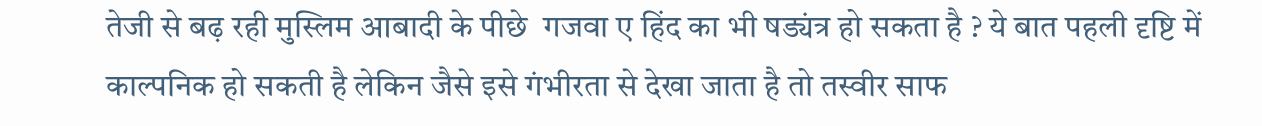तेजी से बढ़ रही मुस्लिम आबादी के पीछे  गजवा ए हिंद का भी षड्यंत्र हो सकता है ? ये बात पहली दृष्टि में काल्पनिक हो सकती है लेकिन जैसे इसे गंभीरता से देखा जाता है तो तस्वीर साफ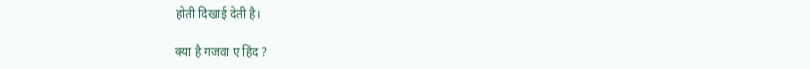होती दिखाई देती है।

क्या है गजवा ए हिंद ?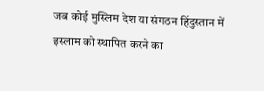जब कोई मुस्लिम देश या संगठन हिंदुस्तान में इस्लाम को स्थापित करने का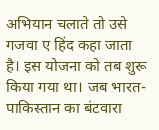अभियान चलाते तो उसे गजवा ए हिंद कहा जाता है। इस योजना को तब शुरू किया गया था। जब भारत-पाकिस्तान का बंटवारा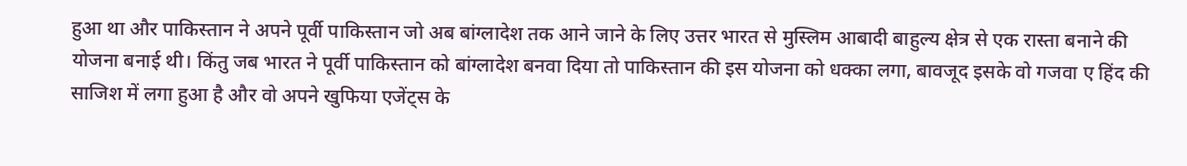हुआ था और पाकिस्तान ने अपने पूर्वी पाकिस्तान जो अब बांग्लादेश तक आने जाने के लिए उत्तर भारत से मुस्लिम आबादी बाहुल्य क्षेत्र से एक रास्ता बनाने की योजना बनाई थी। किंतु जब भारत ने पूर्वी पाकिस्तान को बांग्लादेश बनवा दिया तो पाकिस्तान की इस योजना को धक्का लगा, बावजूद इसके वो गजवा ए हिंद की साजिश में लगा हुआ है और वो अपने खुफिया एजेंट्स के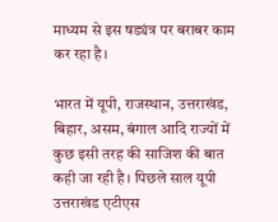माध्यम से इस षड्यंत्र पर बराबर काम कर रहा है।

भारत में यूपी, राजस्थान, उत्तराखंड, बिहार, असम, बंगाल आदि राज्यों में कुछ इसी तरह की साजिश की बात कही जा रही है। पिछले साल यूपी उत्तराखंड एटीएस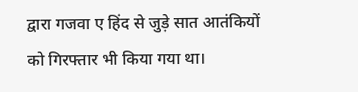द्वारा गजवा ए हिंद से जुड़े सात आतंकियों को गिरफ्तार भी किया गया था।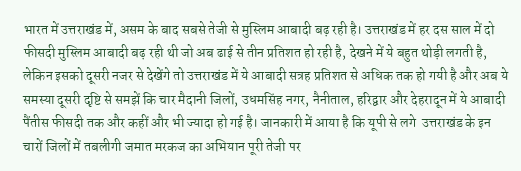भारत में उत्तराखंड में, असम के बाद सबसे तेजी से मुस्लिम आबादी बढ़ रही है। उत्तराखंड में हर दस साल में दो फीसदी मुस्लिम आबादी बढ़ रही थी जो अब ढाई से तीन प्रतिशत हो रही है, देखने में ये बहुत थोड़ी लगती है, लेकिन इसको दूसरी नजर से देखेंगे तो उत्तराखंड में ये आबादी सत्रह प्रतिशत से अधिक तक हो गयी है और अब ये समस्या दूसरी दृष्टि से समझे‍ं कि चार मैदानी जिलों, उधमसिंह नगर, नैनीताल, हरिद्वार और देहरादून में ये आबादी पैंतीस फीसदी तक और कहीं और भी ज्यादा हो गई है। जानकारी में आया है कि यूपी से लगे  उत्तराखंड के इन चारों जिलों में तबलीगी जमात मरकज का अभियान पूरी तेजी पर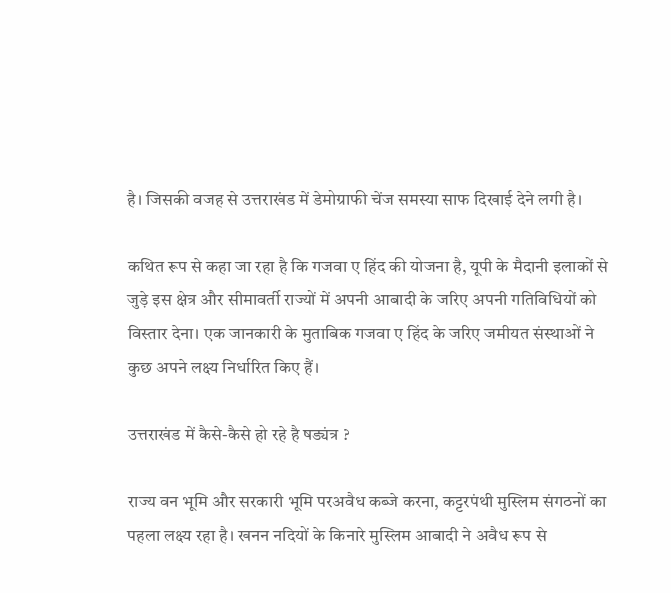है। जिसकी वजह से उत्तराखंड में डेमोग्राफी चेंज समस्या साफ दिखाई देने लगी है।

कथित रूप से कहा जा रहा है कि गजवा ए हिंद की योजना है, यूपी के मैदानी इलाकों से जुड़े इस क्षेत्र और सीमावर्ती राज्यों में अपनी आबादी के जरिए अपनी गतिविधियों को विस्तार देना। एक जानकारी के मुताबिक गजवा ए हिंद के जरिए जमीयत संस्थाओं ने कुछ अपने लक्ष्य निर्धारित किए हैं।

उत्तराखंड में कैसे-कैसे हो रहे है षड्यंत्र ?

राज्य वन भूमि और सरकारी भूमि परअवैध कब्जे करना, कट्टरपंथी मुस्लिम संगठनों का पहला लक्ष्य रहा है। खनन नदियों के किनारे मुस्लिम आबादी ने अवैध रूप से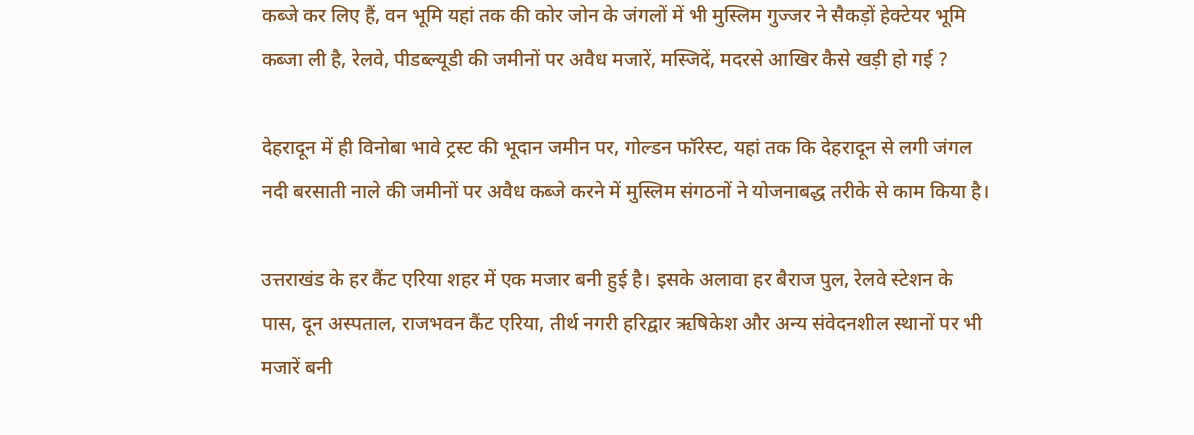कब्जे कर लिए हैं, वन भूमि यहां तक की कोर जोन के जंगलों में भी मुस्लिम गुज्जर ने सैकड़ों हेक्टेयर भूमि कब्जा ली है, रेलवे, पीडब्ल्यूडी की जमीनों पर अवैध मजारें, मस्जिदें, मदरसे आखिर कैसे खड़ी हो गई ?

देहरादून में ही विनोबा भावे ट्रस्ट की भूदान जमीन पर, गोल्डन फॉरेस्ट, यहां तक कि देहरादून से लगी जंगल नदी बरसाती नाले की जमीनों पर अवैध कब्जे करने में मुस्लिम संगठनों ने योजनाबद्ध तरीके से काम किया है।

उत्तराखंड के हर कैंट एरिया शहर में एक मजार बनी हुई है। इसके अलावा हर बैराज पुल, रेलवे स्टेशन के पास, दून अस्पताल, राजभवन कैंट एरिया, तीर्थ नगरी हरिद्वार ऋषिकेश और अन्य संवेदनशील स्थानों पर भी मजारें बनी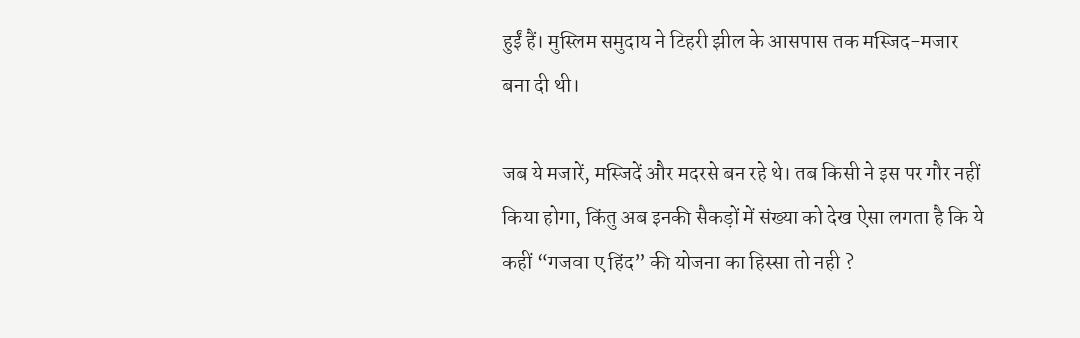हुईं हैं। मुस्लिम समुदाय ने टिहरी झील के आसपास तक मस्जिद-मजार बना दी थी।

जब ये मजारें, मस्जिदें और मदरसे बन रहे थे। तब किसी ने इस पर गौर नहीं किया होगा, किंतु अब इनकी सैकड़ों में संख्या को देख ऐसा लगता है कि ये कहीं “गजवा ए हिंद” की योजना का हिस्सा तो नही ?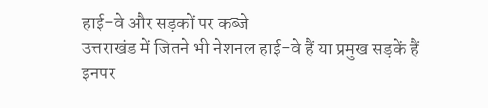हाई-वे और सड़कों पर कब्जे
उत्तराखंड में जितने भी नेशनल हाई-वे हैं या प्रमुख सड़कें हैं इनपर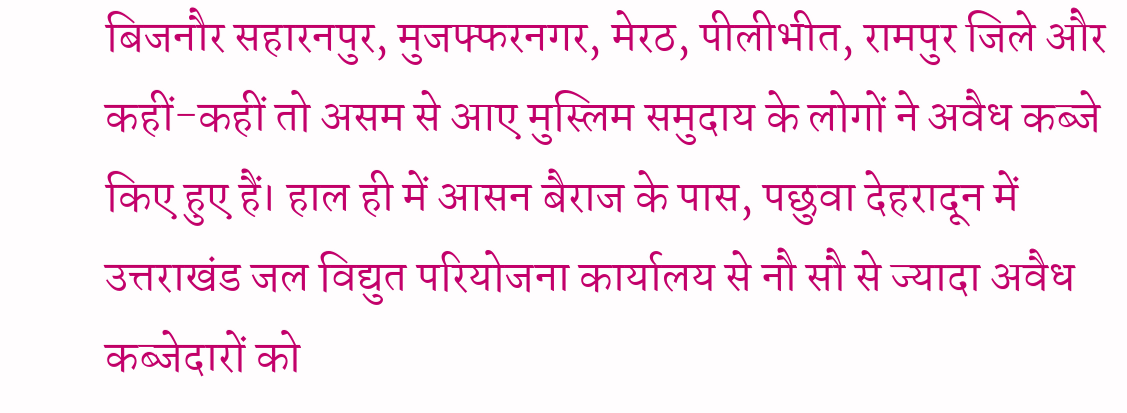बिजनौर सहारनपुर, मुजफ्फरनगर, मेरठ, पीलीभीत, रामपुर जिले और कहीं-कहीं तो असम से आए मुस्लिम समुदाय के लोगों ने अवैध कब्जे किए हुए हैं। हाल ही में आसन बैराज के पास, पछुवा देहरादून में उत्तराखंड जल विद्युत परियोजना कार्यालय से नौ सौ से ज्यादा अवैध कब्जेदारों को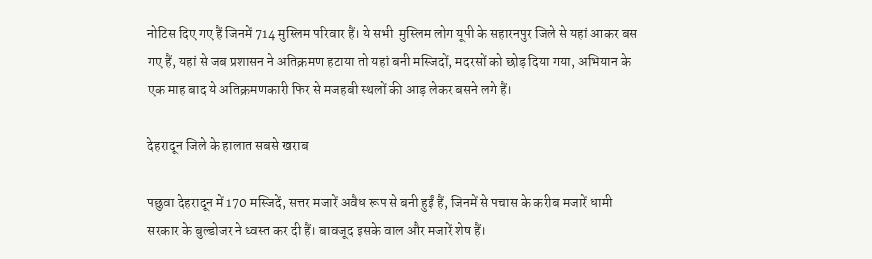नोटिस दिए गए हैं जिनमें 714 मुस्लिम परिवार हैं। ये सभी  मुस्लिम लोग यूपी के सहारनपुर जिले से यहां आकर बस गए हैं, यहां से जब प्रशासन ने अतिक्रमण हटाया तो यहां बनी मस्जिदों, मदरसों को छोड़ दिया गया, अभियान के एक माह बाद ये अतिक्रमणकारी फिर से मजहबी स्थलों की आड़ लेकर बसने लगे हैं।

देहरादून जिले के हालात सबसे खराब

पछुवा देहरादून में 170 मस्जिदें, सत्तर मजारें अवैध रूप से बनी हुईं हैं, जिनमें से पचास के करीब मजारें धामी सरकार के बुल्डोजर ने ध्वस्त कर दी हैं। बावजूद इसके वाल और मजारें शेष हैं।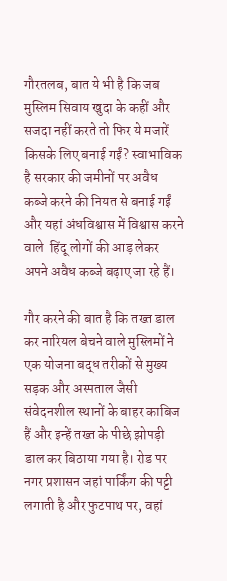गौरतलब, बात ये भी है कि जब मुस्लिम सिवाय खुदा के कहीं और सजदा नहीं करते तो फिर ये मजारें किसके लिए बनाई गईं? स्वाभाविक है सरकार की जमीनों पर अवैध कब्जे करने की नियत से बनाई गईं और यहां अंधविश्वास में विश्वास करने वाले  हिंदू लोगों की आड़ लेकर अपने अवैध कब्जे बढ़ाए जा रहे हैं।

गौर करने की बात है कि तख्त डाल कर नारियल बेचने वाले मुस्लिमों ने एक योजना बद्ध तरीकों से मुख्य सड़क और अस्पताल जैसी संवेदनशील स्थानों के बाहर काबिज हैं और इन्हें तख्त के पीछे झोपड़ी डाल कर बिठाया गया है। रोड पर नगर प्रशासन जहां पार्किंग की पट्टी लगाती है और फुटपाथ पर, वहां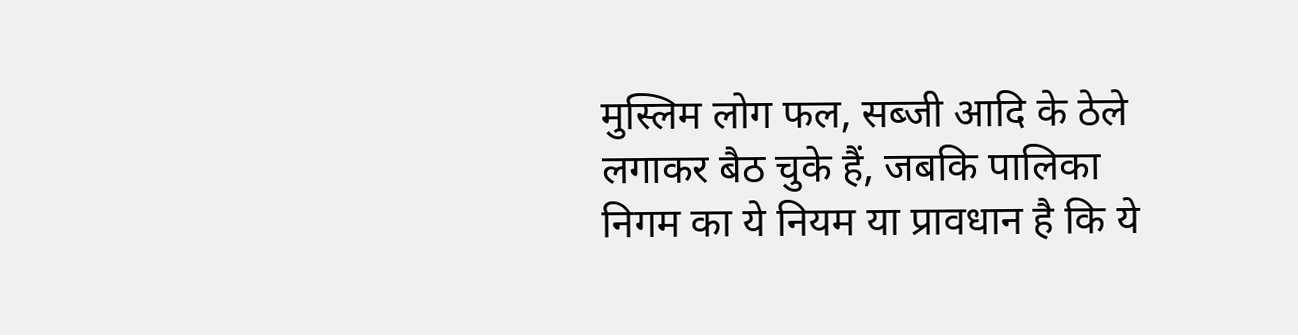मुस्लिम लोग फल, सब्जी आदि के ठेले लगाकर बैठ चुके हैं, जबकि पालिका निगम का ये नियम या प्रावधान है कि ये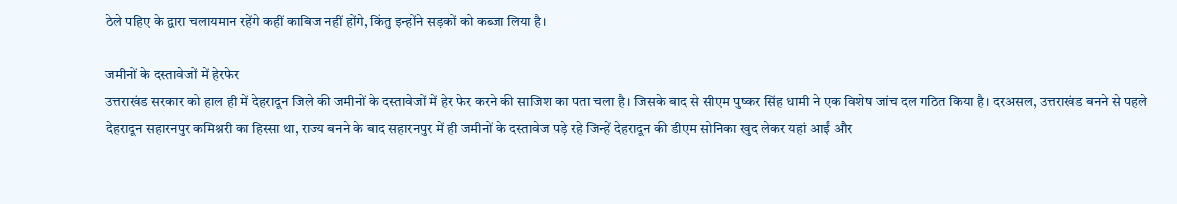ठेले पहिए के द्वारा चलायमान रहेंगे कहीं काबिज नहीं होंगे, किंतु इन्होंने सड़कों को कब्जा लिया है।

जमीनों के दस्तावेजों में हेरफेर
उत्तराखंड सरकार को हाल ही में देहरादून जिले की जमीनों के दस्तावेजों में हेर फेर करने की साजिश का पता चला है। जिसके बाद से सीएम पुष्कर सिंह धामी ने एक विशेष जांच दल गठित किया है। दरअसल, उत्तराखंड बनने से पहले देहरादून सहारनपुर कमिश्नरी का हिस्सा था, राज्य बनने के बाद सहारनपुर में ही जमीनों के दस्तावेज पड़े रहे जिन्हें देहरादून की डीएम सोनिका खुद लेकर यहां आईं और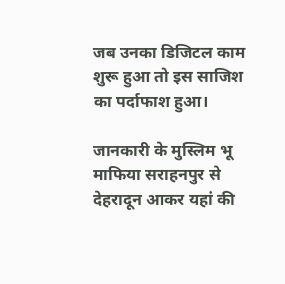जब उनका डिजिटल काम शुरू हुआ तो इस साजिश का पर्दाफाश हुआ।

जानकारी के मुस्लिम भू माफिया सराहनपुर से देहरादून आकर यहां की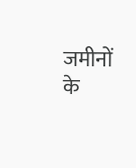जमीनों के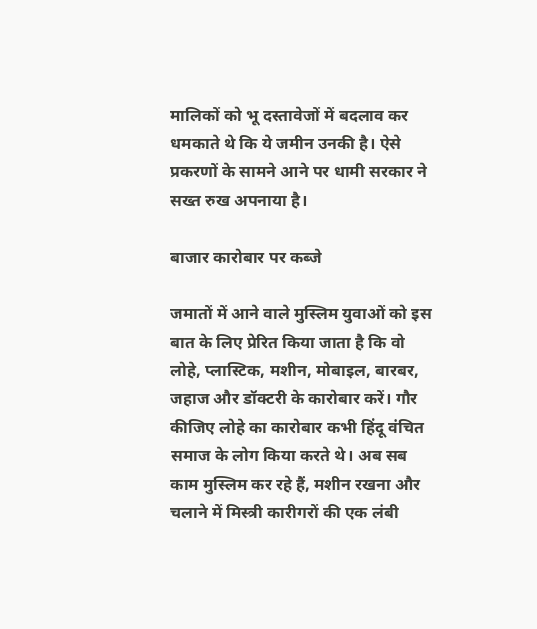मालिकों को भू दस्तावेजों में बदलाव कर धमकाते थे कि ये जमीन उनकी है। ऐसे प्रकरणों के सामने आने पर धामी सरकार ने सख्त रुख अपनाया है।

बाजार कारोबार पर कब्जे

जमातों में आने वाले मुस्लिम युवाओं को इस बात के लिए प्रेरित किया जाता है कि वो लोहे, प्लास्टिक, मशीन, मोबाइल, बारबर, जहाज और डॉक्टरी के कारोबार करें। गौर कीजिए लोहे का कारोबार कभी हिंदू वंचित समाज के लोग किया करते थे। अब सब काम मुस्लिम कर रहे हैं, मशीन रखना और चलाने में मिस्त्री कारीगरों की एक लंबी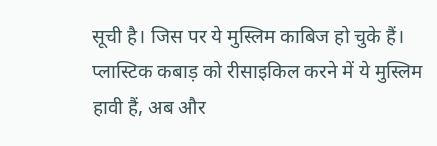सूची है। जिस पर ये मुस्लिम काबिज हो चुके हैं। प्लास्टिक कबाड़ को रीसाइकिल करने में ये मुस्लिम हावी हैं, अब और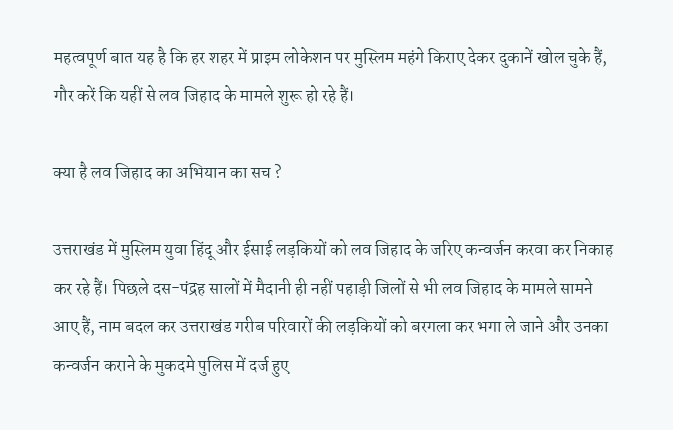महत्वपूर्ण बात यह है कि हर शहर में प्राइम लोकेशन पर मुस्लिम महंगे किराए देकर दुकानें खोल चुके हैं, गौर करें कि यहीं से लव जिहाद के मामले शुरू हो रहे हैं।

क्या है लव जिहाद का अभियान का सच ?

उत्तराखंड में मुस्लिम युवा हिंदू और ईसाई लड़कियों को लव जिहाद के जरिए कन्वर्जन करवा कर निकाह कर रहे हैं। पिछले दस-पंद्रह सालों में मैदानी ही नहीं पहाड़ी जिलों से भी लव जिहाद के मामले सामने आए हैं, नाम बदल कर उत्तराखंड गरीब परिवारों की लड़कियों को बरगला कर भगा ले जाने और उनका कन्वर्जन कराने के मुकदमे पुलिस में दर्ज हुए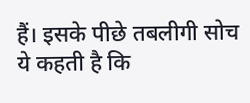हैं। इसके पीछे तबलीगी सोच ये कहती है कि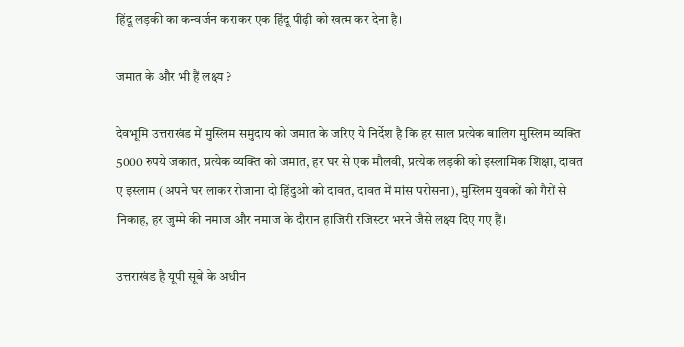हिंदू लड़की का कन्वर्जन कराकर एक हिंदू पीढ़ी को खत्म कर देना है।

जमात के और भी हैं लक्ष्य ?

देवभूमि उत्तराखंड में मुस्लिम समुदाय को जमात के जरिए ये निर्देश है कि हर साल प्रत्येक बालिग मुस्लिम व्यक्ति 5000 रुपये जकात, प्रत्येक व्यक्ति को जमात, हर घर से एक मौलवी, प्रत्येक लड़की को इस्लामिक शिक्षा, दावत ए इस्लाम (अपने घर लाकर रोजाना दो हिंदुओ को दावत, दावत में मांस परोसना), मुस्लिम युवकों को गैरों से निकाह, हर जुम्मे की नमाज और नमाज के दौरान हाजिरी रजिस्टर भरने जैसे लक्ष्य दिए गए हैं।

उत्तराखंड है यूपी सूबे के अधीन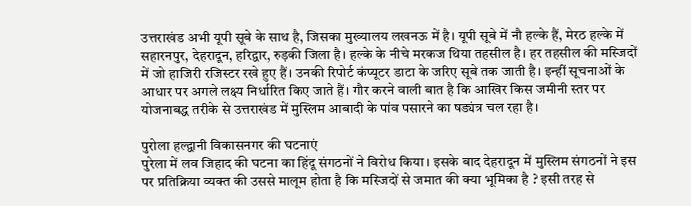उत्तराखंड अभी यूपी सूबे के साथ है, जिसका मुख्यालय लखनऊ में है। यूपी सूबे में नौ हल्के हैं, मेरठ हल्के में सहारनपुर, देहरादून, हरिद्वार, रुड़की जिला है। हल्के के नीचे मरकज थिया तहसील है। हर तहसील की मस्जिदों में जो हाजिरी रजिस्टर रखे हुए हैं। उनकी रिपोर्ट कंप्यूटर डाटा के जरिए सूबे तक जाती है। इन्हीं सूचनाओं के आधार पर अगले लक्ष्य निर्धारित किए जाते हैं। गौर करने वाली बात है कि आखिर किस जमीनी स्तर पर योजनाबद्ध तरीके से उत्तराखंड में मुस्लिम आबादी के पांव पसारने का षड्यंत्र चल रहा है।

पुरोला हल्द्वानी विकासनगर की घटनाएं
पुरेला में लव जिहाद की घटना का हिंदू संगठनों ने विरोध किया। इसके बाद देहरादून में मुस्लिम संगठनों ने इस पर प्रतिक्रिया व्यक्त की उससे मालूम होता है कि मस्जिदों से जमात की क्या भूमिका है ? इसी तरह से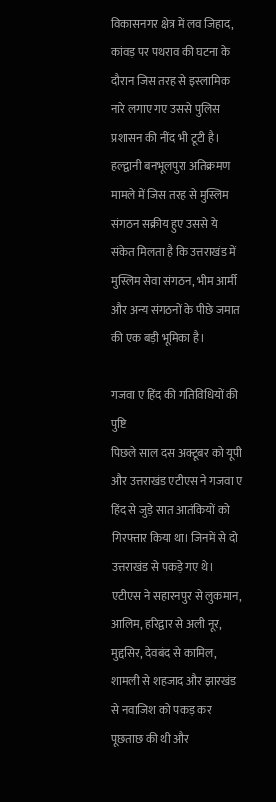विकासनगर क्षेत्र में लव जिहाद, कांवड़ पर पथराव की घटना के दौरान जिस तरह से इस्लामिक नारे लगाए गए उससे पुलिस प्रशासन की नींद भी टूटी है। हल्द्वानी बनभूलपुरा अतिक्रमण मामले में जिस तरह से मुस्लिम संगठन सक्रीय हुए उससे ये संकेत मिलता है कि उत्तराखंड में मुस्लिम सेवा संगठन, भीम आर्मी और अन्य संगठनों के पीछे जमात की एक बड़ी भूमिका है।

गजवा ए हिंद की गतिविधियों की पुष्टि
पिछले साल दस अक्टूबर को यूपी और उत्तराखंड एटीएस ने गजवा ए हिंद से जुड़े सात आतंकियों को गिरफ्तार किया था। जिनमें से दो उत्तराखंड से पकड़े गए थे। एटीएस ने सहारनपुर से लुकमान, आलिम, हरिद्वार से अली नूर, मुद्दसिर, देवबंद से कामिल, शामली से शहजाद और झारखंड से नवाजिश को पकड़ कर पूछताछ की थी और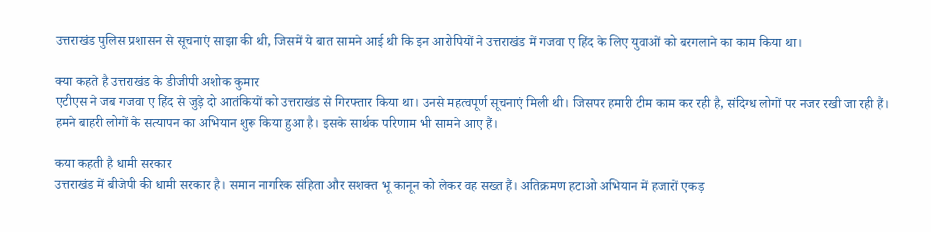उत्तराखंड पुलिस प्रशासन से सूचनाएं साझा की थी, जिसमें ये बात सामने आई थी कि इन आरोपियों ने उत्तराखंड में गजवा ए हिंद के लिए युवाओं को बरगलाने का काम किया था।

क्या कहते है उत्तराखंड के डीजीपी अशोक कुमार
एटीएस ने जब गजवा ए हिंद से जुड़े दो आतंकियों को उत्तराखंड से गिरफ्तार किया था। उनसे महत्वपूर्ण सूचनाएं मिली थी। जिसपर हमारी टीम काम कर रही है, संदिग्ध लोगों पर नजर रखी जा रही हैं। हमने बाहरी लोगों के सत्यापन का अभियान शुरू किया हुआ है। इसके सार्थक परिणाम भी सामने आए हैं।

कया कहती है धामी सरकार
उत्तराखंड में बीजेपी की धामी सरकार है। समान नागरिक संहिता और सशक्त भू कानून को लेकर वह सख्त हैं। अतिक्रमण हटाओ अभियान में हजारों एकड़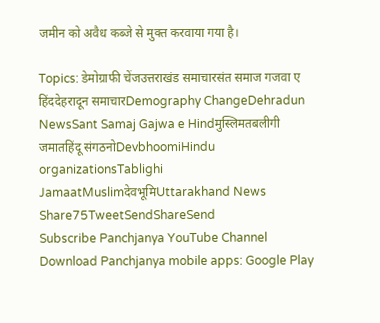जमीन को अवैध कब्जे से मुक्त करवाया गया है।

Topics: डेमोग्राफी चेंजउत्तराखंड समाचारसंत समाज गजवा ए हिंददेहरादून समाचारDemography ChangeDehradun NewsSant Samaj Gajwa e Hindमुस्लिमतबलीगी जमातहिंदू संगठनोDevbhoomiHindu organizationsTablighi JamaatMuslimदेवभूमिUttarakhand News
Share75TweetSendShareSend
Subscribe Panchjanya YouTube Channel
Download Panchjanya mobile apps: Google Play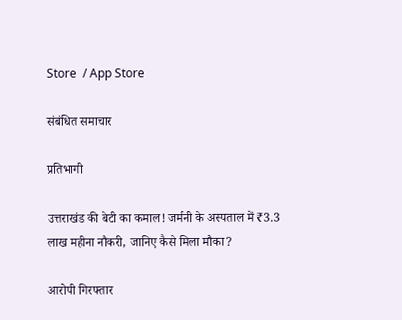Store  / App Store

संबंधित समाचार

प्रतिभागी

उत्तराखंड की बेटी का कमाल! जर्मनी के अस्पताल में ₹3.3 लाख महीना नौकरी, जानिए कैसे मिला मौका?

आरोपी गिरफ्तार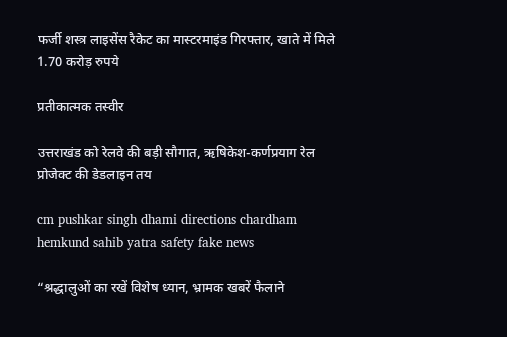फर्जी शस्त्र लाइसेंस रैकेट का मास्टरमाइंड गिरफ्तार, खाते में मिले 1.70 करोड़ रुपये

प्रतीकात्मक तस्वीर

उत्तराखंड को रेलवे की बड़ी सौगात, ऋषिकेश-कर्णप्रयाग रेल प्रोजेक्ट की डेडलाइन तय

cm pushkar singh dhami directions chardham hemkund sahib yatra safety fake news

“श्रद्धालुओं का रखें विशेष ध्यान, भ्रामक खबरें फैलाने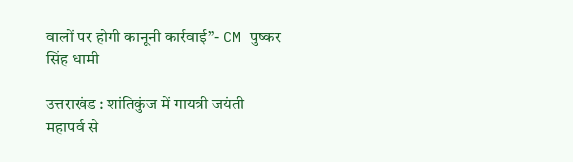वालों पर होगी कानूनी कार्रवाई”- CM पुष्कर सिंह धामी

उत्तराखंड : शांतिकुंज में गायत्री जयंती महापर्व से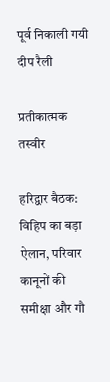पूर्व निकाली गयी दीप रैली

प्रतीकात्मक तस्वीर

हरिद्वार बैठक: विहिप का बड़ा ऐलान, परिवार कानूनों की समीक्षा और गौ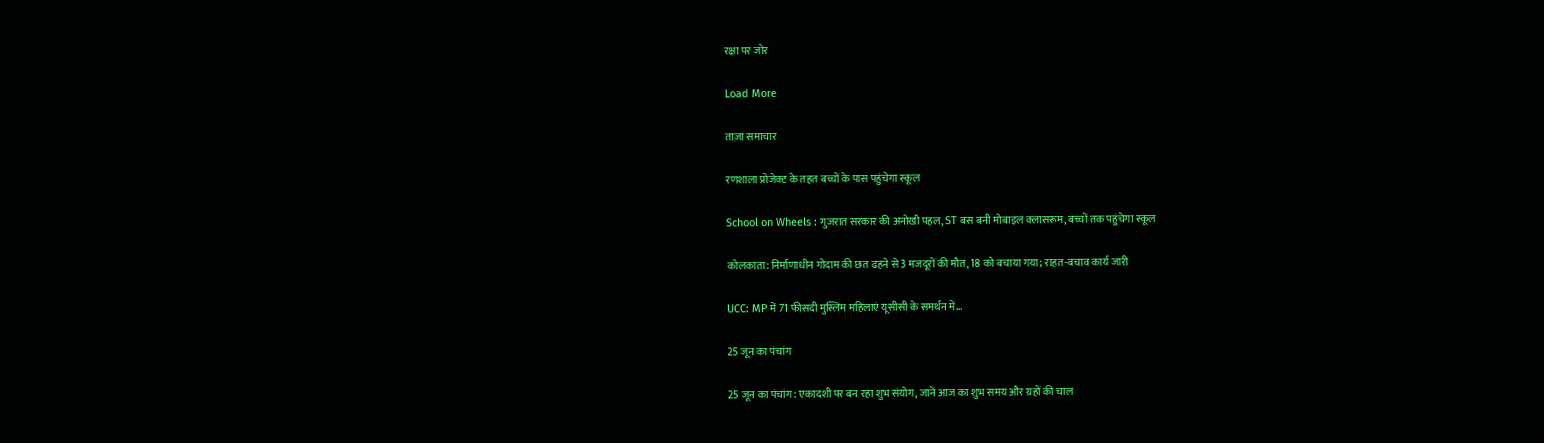रक्षा पर जोर

Load More

ताज़ा समाचार

रणशाला प्रोजेक्ट के तहत बच्चों के पास पहुंचेगा स्कूल

School on Wheels : गुजरात सरकार की अनोखी पहल, ST बस बनी मोबाइल क्लासरूम, बच्चों तक पहुंचेगा स्कूल

कोलकाता: निर्माणाधीन गोदाम की छत ढहने से 3 मजदूरों की मौत, 18 को बचाया गया; राहत-बचाव कार्य जारी

UCC: MP में 71 फीसदी मुस्लिम महिलाएं यूसीसी के समर्थन में…

25 जून का पंचांग

25 जून का पंचांग: एकादशी पर बन रहा शुभ संयोग, जानें आज का शुभ समय और ग्रहों की चाल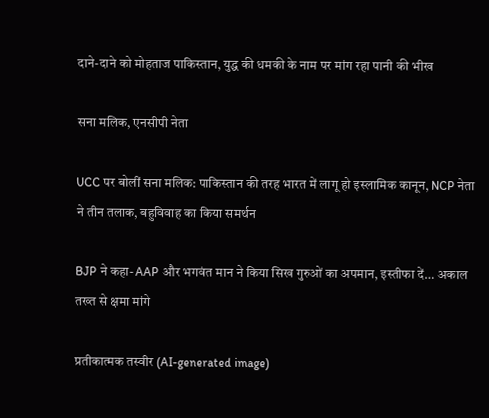दाने-दाने को मोहताज पाकिस्तान, युद्ध की धमकी के नाम पर मांग रहा पानी की भीख

सना मलिक, एनसीपी नेता

UCC पर बोलीं सना मलिक: पाकिस्तान की तरह भारत में लागू हो इस्लामिक कानून, NCP नेता ने तीन तलाक, बहुविवाह का किया समर्थन

BJP ने कहा- AAP और भगवंत मान ने किया सिख गुरुओं का अपमान, इस्तीफा दें… अकाल तख्त से क्षमा मांगे

प्रतीकात्मक तस्वीर (AI-generated image)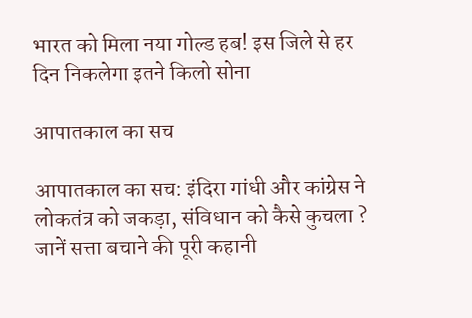भारत को मिला नया गोल्ड हब! इस जिले से हर दिन निकलेगा इतने किलो सोना

आपातकाल का सच

आपातकाल का सच: इंदिरा गांधी और कांग्रेस ने लोकतंत्र को जकड़ा, संविधान को कैसे कुचला ? जानें सत्ता बचाने की पूरी कहानी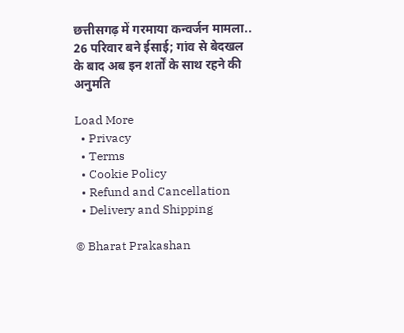छत्तीसगढ़ में गरमाया कन्वर्जन मामला.. 26 परिवार बने ईसाई; गांव से बेदखल के बाद अब इन शर्तों के साथ रहने की अनुमति

Load More
  • Privacy
  • Terms
  • Cookie Policy
  • Refund and Cancellation
  • Delivery and Shipping

© Bharat Prakashan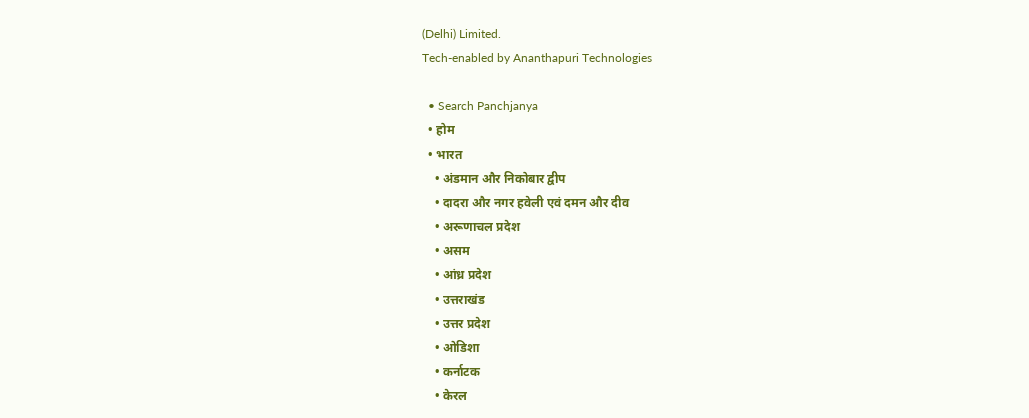(Delhi) Limited.
Tech-enabled by Ananthapuri Technologies

  • Search Panchjanya
  • होम
  • भारत
    • अंडमान और निकोबार द्वीप
    • दादरा और नगर हवेली एवं दमन और दीव
    • अरूणाचल प्रदेश
    • असम
    • आंध्र प्रदेश
    • उत्तराखंड
    • उत्तर प्रदेश
    • ओडिशा
    • कर्नाटक
    • केरल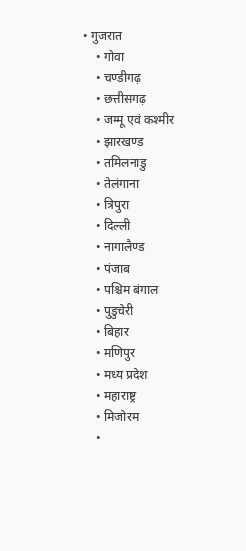• गुजरात
    • गोवा
    • चण्‍डीगढ़
    • छत्तीसगढ़
    • जम्‍मू एवं कश्‍मीर
    • झारखण्‍ड
    • तमिलनाडु
    • तेलंगाना
    • त्रिपुरा
    • दिल्ली
    • नागालैण्‍ड
    • पंजाब
    • पश्चिम बंगाल
    • पुडुचेरी
    • बिहार
    • मणिपुर
    • मध्य प्रदेश
    • महाराष्ट्र
    • मिजोरम
    •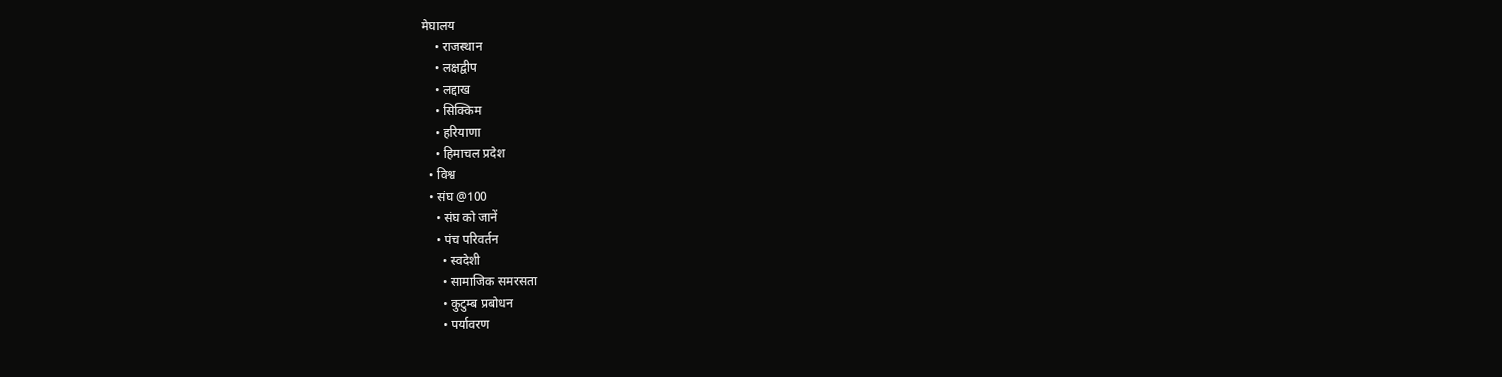मेघालय
    • राजस्थान
    • लक्षद्वीप
    • लद्दाख
    • सिक्किम
    • हरियाणा
    • हिमाचल प्रदेश
  • विश्व
  • संघ @100
    • संघ को जानें
    • पंच परिवर्तन
      • स्वदेशी
      • सामाजिक समरसता
      • कुटुम्ब प्रबोधन
      • पर्यावरण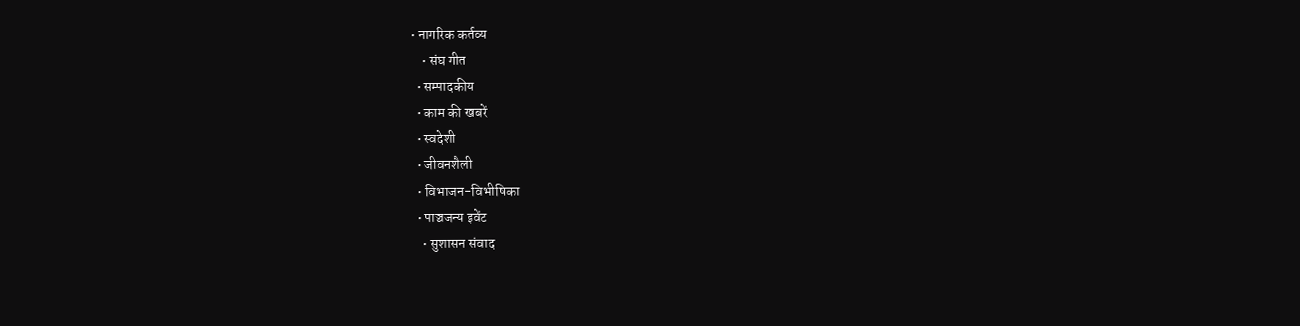• नागरिक कर्तव्य
    • संघ गीत
  • सम्पादकीय
  • काम की खबरें
  • स्वदेशी
  • जीवनशैली
  • विभाजन-विभीषिका
  • पाञ्चजन्य इवेंट
    • सुशासन संवाद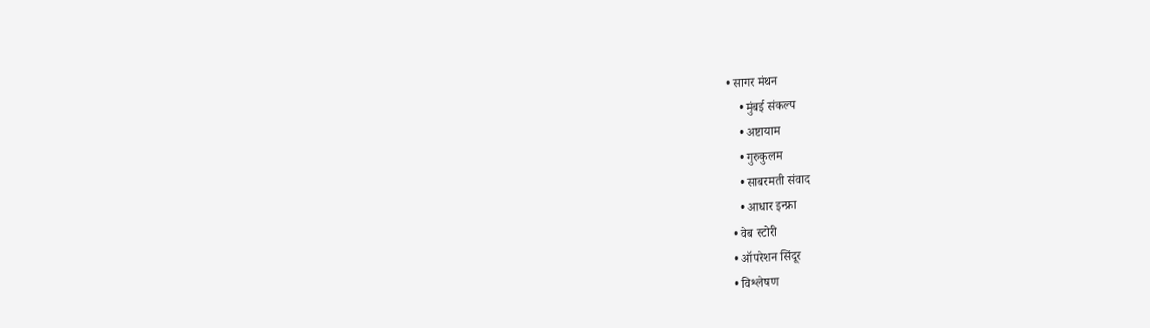• सागर मंथन
    • मुंबई संकल्प
    • अष्टायाम
    • गुरुकुलम
    • साबरमती संवाद
    • आधार इन्फ्रा
  • वेब स्टोरी
  • ऑपरेशन सिंदूर
  • विश्लेषण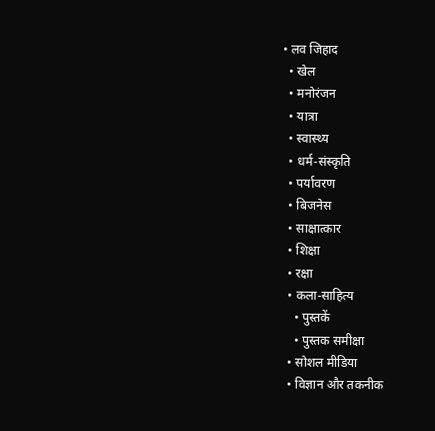• लव जिहाद
  • खेल
  • मनोरंजन
  • यात्रा
  • स्वास्थ्य
  • धर्म-संस्कृति
  • पर्यावरण
  • बिजनेस
  • साक्षात्कार
  • शिक्षा
  • रक्षा
  • कला-साहित्य
    • पुस्तकें
    • पुस्तक समीक्षा
  • सोशल मीडिया
  • विज्ञान और तकनीक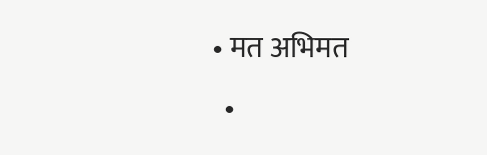• मत अभिमत
  •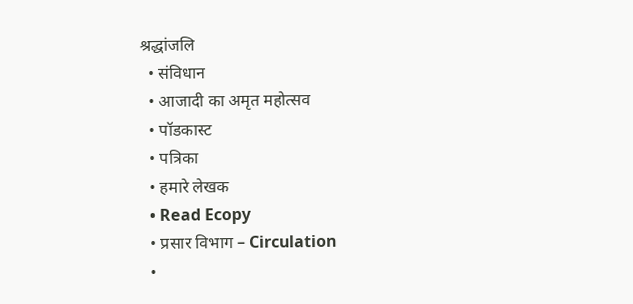श्रद्धांजलि
  • संविधान
  • आजादी का अमृत महोत्सव
  • पॉडकास्ट
  • पत्रिका
  • हमारे लेखक
  • Read Ecopy
  • प्रसार विभाग – Circulation
  •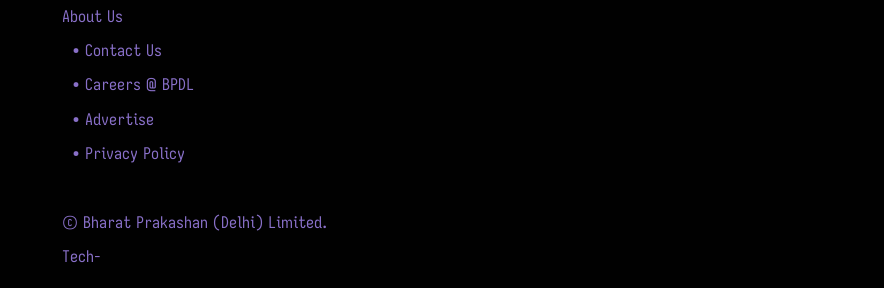About Us
  • Contact Us
  • Careers @ BPDL
  • Advertise
  • Privacy Policy

© Bharat Prakashan (Delhi) Limited.
Tech-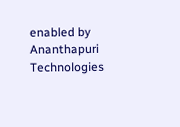enabled by Ananthapuri Technologies